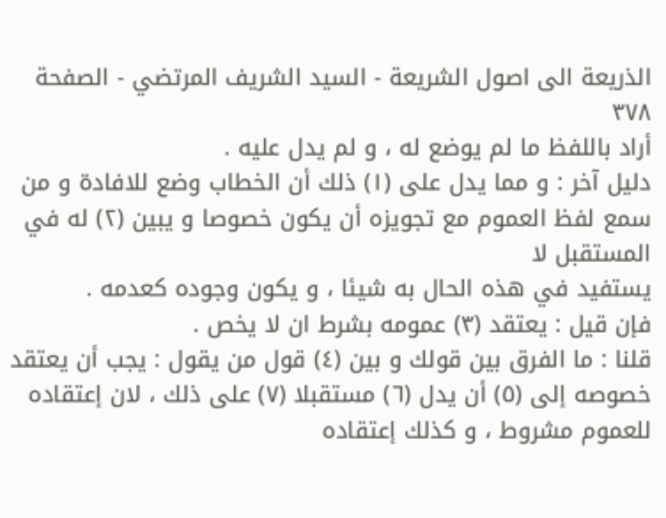الذريعة الى اصول الشريعة - السيد الشريف المرتضي - الصفحة ٣٧٨
أراد باللفظ ما لم يوضع له ، و لم يدل عليه .
دليل آخر : و مما يدل على (١) ذلك أن الخطاب وضع للافادة و من
سمع لفظ العموم مع تجويزه أن يكون خصوصا و يبين (٢) له في المستقبل لا
يستفيد في هذه الحال به شيئا ، و يكون وجوده كعدمه .
فإن قيل : يعتقد (٣) عمومه بشرط ان لا يخص .
قلنا : ما الفرق بين قولك و بين (٤) قول من يقول : يجب أن يعتقد
خصوصه إلى (٥) أن يدل (٦) مستقبلا (٧) على ذلك ، لان إعتقاده
للعموم مشروط ، و كذلك إعتقاده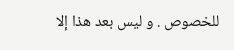للخصوص . و ليس بعد هذا إلا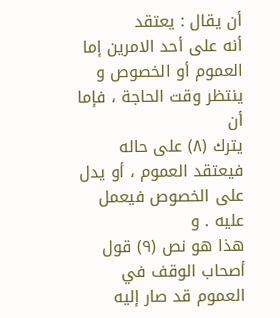أن يقال : يعتقد
أنه على أحد الامرين إما العموم أو الخصوص و ينتظر وقت الحاجة ، فإما أن
يترك (٨) على حاله فيعتقد العموم ، أو يدل على الخصوص فيعمل عليه . و
هذا هو نص (٩) قول أصحاب الوقف في العموم قد صار إليه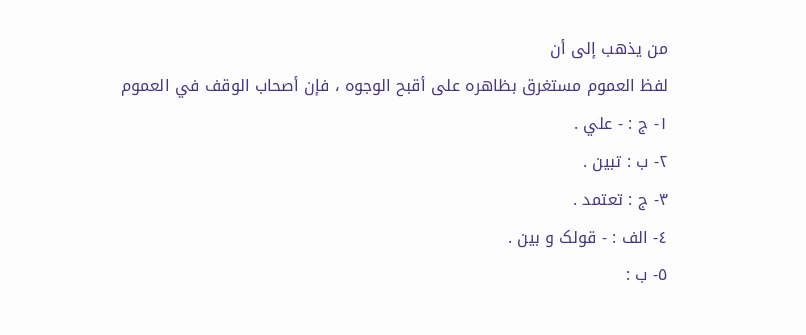من يذهب إلى أن
لفظ العموم مستغرق بظاهره على أقبح الوجوه ، فإن أصحاب الوقف في العموم
١- ج : - علي .
٢- ب : تبين .
٣- ج : تعتمد .
٤- الف : - قولک و بين .
٥- ب :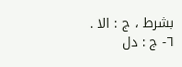بشرط ، ج : الا .
٦- ج : دل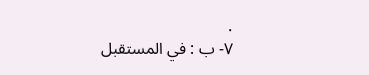.
٧- ب : في المستقبل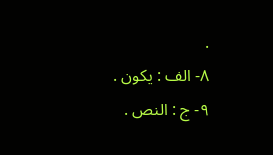.
٨- الف : يکون .
٩- ج : النص .